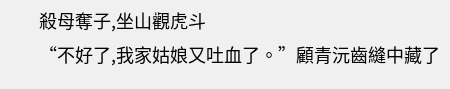殺母奪子,坐山觀虎斗
“不好了,我家姑娘又吐血了。”顧青沅齒縫中藏了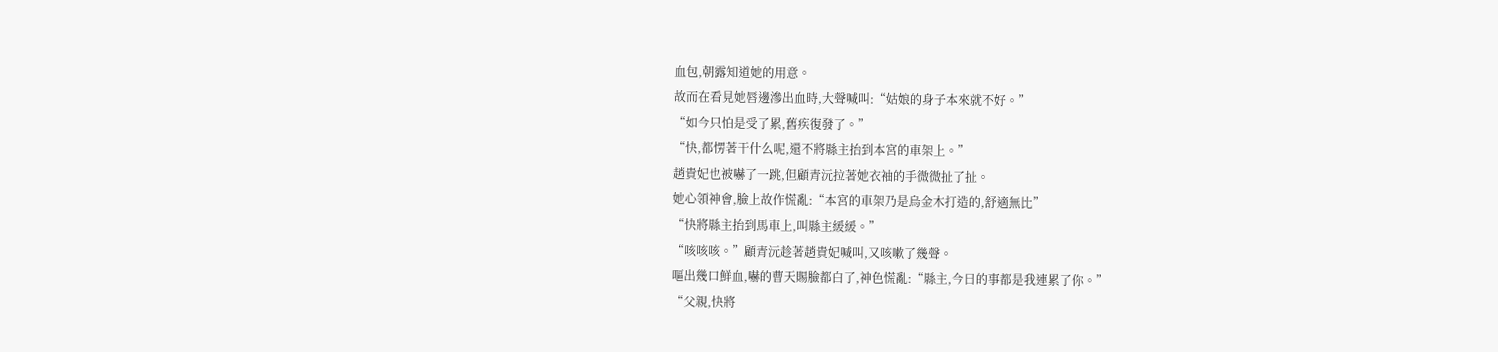血包,朝露知道她的用意。
故而在看見她唇邊滲出血時,大聲喊叫:“姑娘的身子本來就不好。”
“如今只怕是受了累,舊疾復發了。”
“快,都愣著干什么呢,還不將縣主抬到本宮的車架上。”
趙貴妃也被嚇了一跳,但顧青沅拉著她衣袖的手微微扯了扯。
她心領神會,臉上故作慌亂:“本宮的車架乃是烏金木打造的,舒適無比”
“快將縣主抬到馬車上,叫縣主緩緩。”
“咳咳咳。”顧青沅趁著趙貴妃喊叫,又咳嗽了幾聲。
嘔出幾口鮮血,嚇的曹天賜臉都白了,神色慌亂:“縣主,今日的事都是我連累了你。”
“父親,快將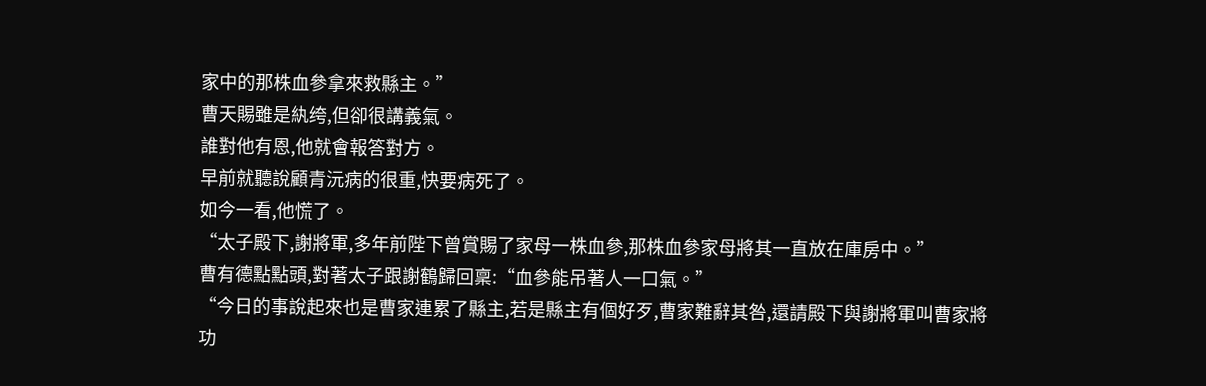家中的那株血參拿來救縣主。”
曹天賜雖是紈绔,但卻很講義氣。
誰對他有恩,他就會報答對方。
早前就聽說顧青沅病的很重,快要病死了。
如今一看,他慌了。
“太子殿下,謝將軍,多年前陛下曾賞賜了家母一株血參,那株血參家母將其一直放在庫房中。”
曹有德點點頭,對著太子跟謝鶴歸回稟:“血參能吊著人一口氣。”
“今日的事說起來也是曹家連累了縣主,若是縣主有個好歹,曹家難辭其咎,還請殿下與謝將軍叫曹家將功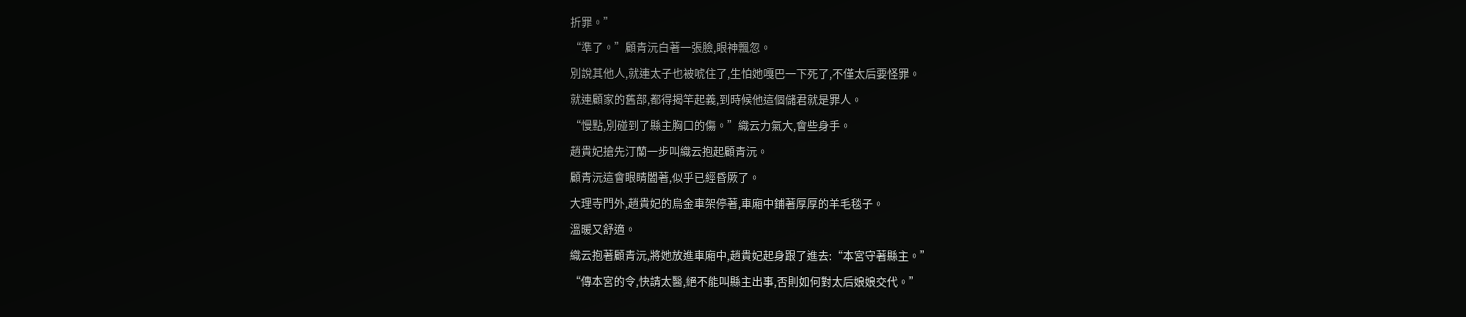折罪。”
“準了。”顧青沅白著一張臉,眼神飄忽。
別說其他人,就連太子也被唬住了,生怕她嘎巴一下死了,不僅太后要怪罪。
就連顧家的舊部,都得揭竿起義,到時候他這個儲君就是罪人。
“慢點,別碰到了縣主胸口的傷。”織云力氣大,會些身手。
趙貴妃搶先汀蘭一步叫織云抱起顧青沅。
顧青沅這會眼睛闔著,似乎已經昏厥了。
大理寺門外,趙貴妃的烏金車架停著,車廂中鋪著厚厚的羊毛毯子。
溫暖又舒適。
織云抱著顧青沅,將她放進車廂中,趙貴妃起身跟了進去:“本宮守著縣主。”
“傳本宮的令,快請太醫,絕不能叫縣主出事,否則如何對太后娘娘交代。”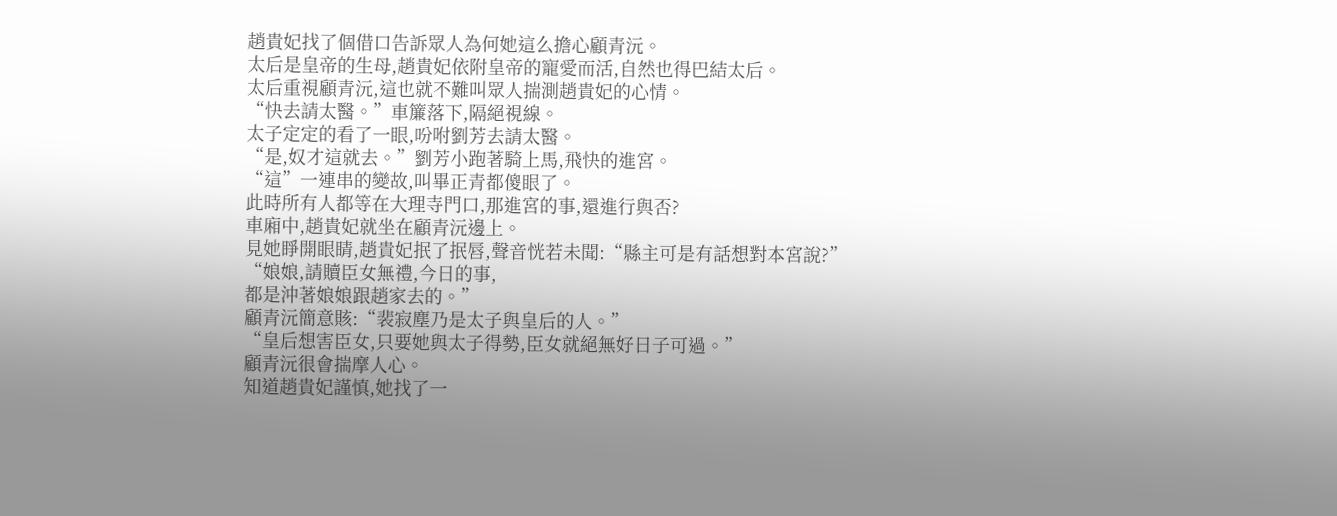趙貴妃找了個借口告訴眾人為何她這么擔心顧青沅。
太后是皇帝的生母,趙貴妃依附皇帝的寵愛而活,自然也得巴結太后。
太后重視顧青沅,這也就不難叫眾人揣測趙貴妃的心情。
“快去請太醫。”車簾落下,隔絕視線。
太子定定的看了一眼,吩咐劉芳去請太醫。
“是,奴才這就去。”劉芳小跑著騎上馬,飛快的進宮。
“這”一連串的變故,叫畢正青都傻眼了。
此時所有人都等在大理寺門口,那進宮的事,還進行與否?
車廂中,趙貴妃就坐在顧青沅邊上。
見她睜開眼睛,趙貴妃抿了抿唇,聲音恍若未聞:“縣主可是有話想對本宮說?”
“娘娘,請贖臣女無禮,今日的事,
都是沖著娘娘跟趙家去的。”
顧青沅簡意賅:“裴寂塵乃是太子與皇后的人。”
“皇后想害臣女,只要她與太子得勢,臣女就絕無好日子可過。”
顧青沅很會揣摩人心。
知道趙貴妃謹慎,她找了一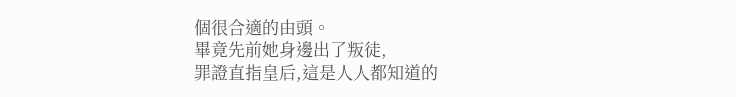個很合適的由頭。
畢竟先前她身邊出了叛徒,
罪證直指皇后,這是人人都知道的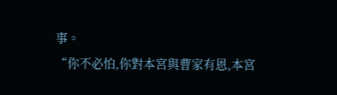事。
“你不必怕,你對本宮與曹家有恩,本宮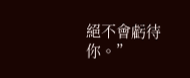絕不會虧待你。”